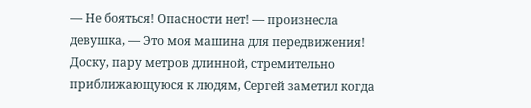— Не бояться! Опасности нет! — произнесла девушка, — Это моя машина для передвижения!
Доску, пару метров длинной, стремительно приближающуюся к людям, Сергей заметил когда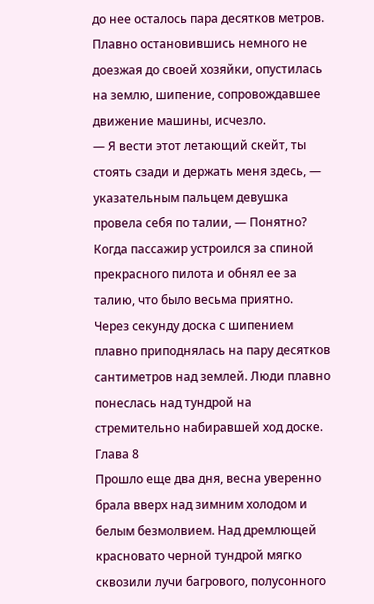до нее осталось пара десятков метров. Плавно остановившись немного не доезжая до своей хозяйки, опустилась на землю, шипение, сопровождавшее движение машины, исчезло.
— Я вести этот летающий скейт, ты стоять сзади и держать меня здесь, — указательным пальцем девушка провела себя по талии, — Понятно?
Когда пассажир устроился за спиной прекрасного пилота и обнял ее за талию, что было весьма приятно.
Через секунду доска с шипением плавно приподнялась на пару десятков сантиметров над землей. Люди плавно понеслась над тундрой на стремительно набиравшей ход доске.
Глава 8
Прошло еще два дня, весна уверенно брала вверх над зимним холодом и белым безмолвием. Над дремлющей красновато черной тундрой мягко сквозили лучи багрового, полусонного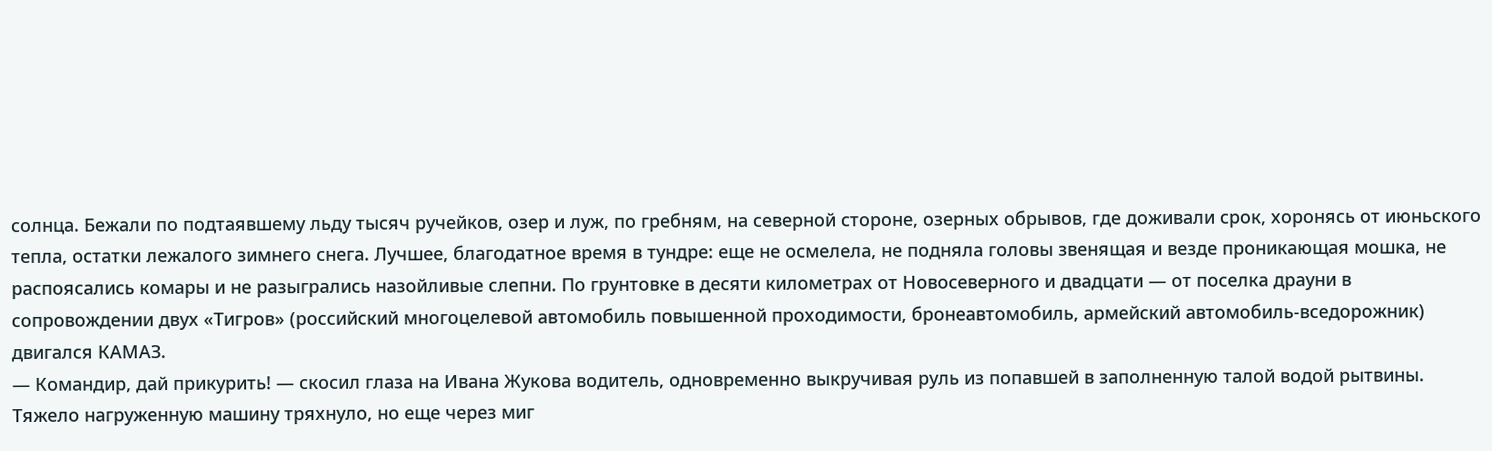солнца. Бежали по подтаявшему льду тысяч ручейков, озер и луж, по гребням, на северной стороне, озерных обрывов, где доживали срок, хоронясь от июньского тепла, остатки лежалого зимнего снега. Лучшее, благодатное время в тундре: еще не осмелела, не подняла головы звенящая и везде проникающая мошка, не распоясались комары и не разыгрались назойливые слепни. По грунтовке в десяти километрах от Новосеверного и двадцати — от поселка драуни в сопровождении двух «Тигров» (российский многоцелевой автомобиль повышенной проходимости, бронеавтомобиль, армейский автомобиль-вседорожник) двигался КАМАЗ.
— Командир, дай прикурить! — скосил глаза на Ивана Жукова водитель, одновременно выкручивая руль из попавшей в заполненную талой водой рытвины.
Тяжело нагруженную машину тряхнуло, но еще через миг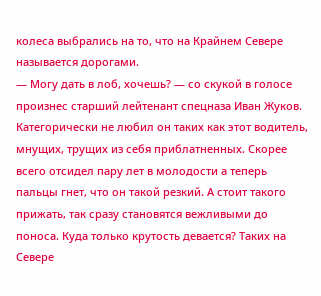колеса выбрались на то, что на Крайнем Севере называется дорогами.
— Могу дать в лоб, хочешь? — со скукой в голосе произнес старший лейтенант спецназа Иван Жуков. Категорически не любил он таких как этот водитель, мнущих, трущих из себя приблатненных. Скорее всего отсидел пару лет в молодости а теперь пальцы гнет, что он такой резкий. А стоит такого прижать, так сразу становятся вежливыми до поноса. Куда только крутость девается? Таких на Севере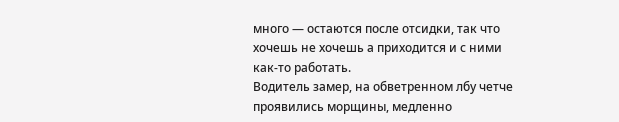много — остаются после отсидки, так что хочешь не хочешь а приходится и с ними как-то работать.
Водитель замер, на обветренном лбу четче проявились морщины, медленно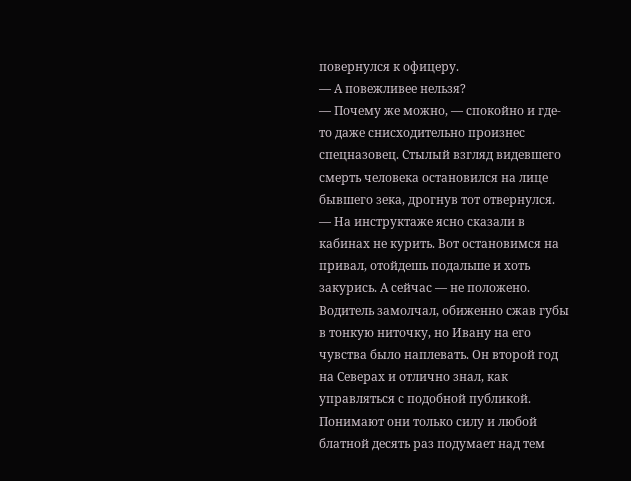повернулся к офицеру.
— А повежливее нельзя?
— Почему же можно, — спокойно и где-то даже снисходительно произнес спецназовец. Стылый взгляд видевшего смерть человека остановился на лице бывшего зека, дрогнув тот отвернулся.
— На инструктаже ясно сказали в кабинах не курить. Вот остановимся на привал, отойдешь подальше и хоть закурись. А сейчас — не положено.
Водитель замолчал, обиженно сжав губы в тонкую ниточку, но Ивану на его чувства было наплевать. Он второй год на Северах и отлично знал, как управляться с подобной публикой. Понимают они только силу и любой блатной десять раз подумает над тем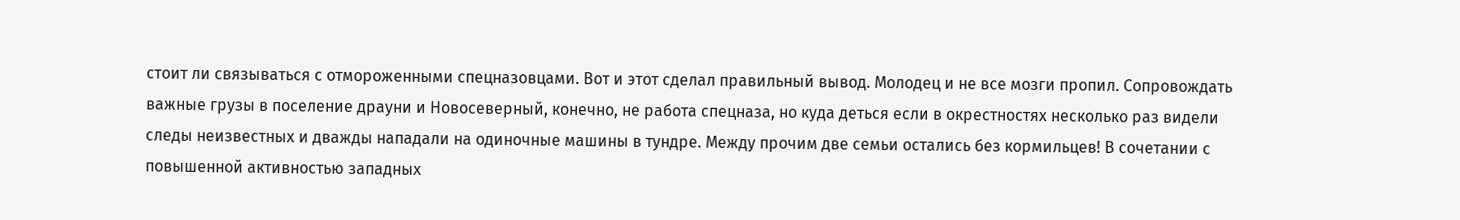стоит ли связываться с отмороженными спецназовцами. Вот и этот сделал правильный вывод. Молодец и не все мозги пропил. Сопровождать важные грузы в поселение драуни и Новосеверный, конечно, не работа спецназа, но куда деться если в окрестностях несколько раз видели следы неизвестных и дважды нападали на одиночные машины в тундре. Между прочим две семьи остались без кормильцев! В сочетании с повышенной активностью западных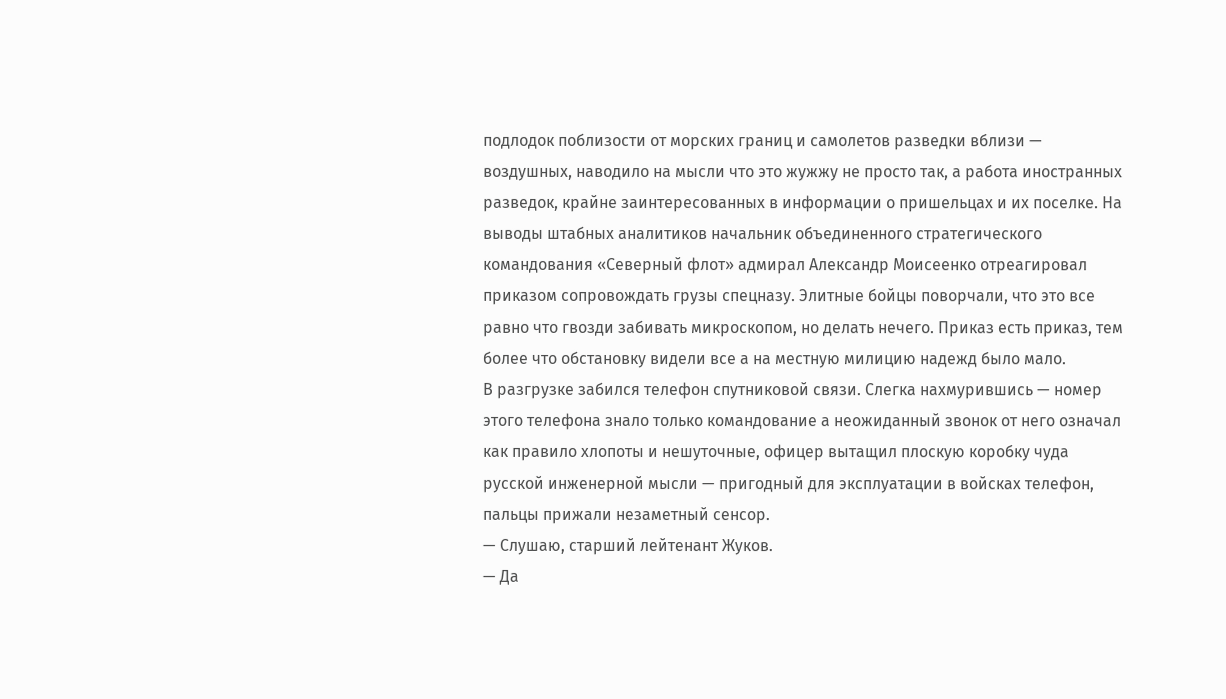подлодок поблизости от морских границ и самолетов разведки вблизи — воздушных, наводило на мысли что это жужжу не просто так, а работа иностранных разведок, крайне заинтересованных в информации о пришельцах и их поселке. На выводы штабных аналитиков начальник объединенного стратегического командования «Северный флот» адмирал Александр Моисеенко отреагировал приказом сопровождать грузы спецназу. Элитные бойцы поворчали, что это все равно что гвозди забивать микроскопом, но делать нечего. Приказ есть приказ, тем более что обстановку видели все а на местную милицию надежд было мало.
В разгрузке забился телефон спутниковой связи. Слегка нахмурившись — номер этого телефона знало только командование а неожиданный звонок от него означал как правило хлопоты и нешуточные, офицер вытащил плоскую коробку чуда русской инженерной мысли — пригодный для эксплуатации в войсках телефон, пальцы прижали незаметный сенсор.
— Слушаю, старший лейтенант Жуков.
— Да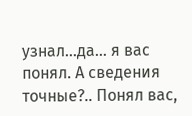узнал…да… я вас понял. А сведения точные?.. Понял вас,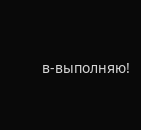в-выполняю!